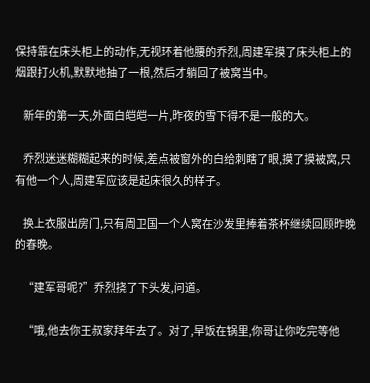保持靠在床头柜上的动作,无视环着他腰的乔烈,周建军摸了床头柜上的烟跟打火机,默默地抽了一根,然后才躺回了被窝当中。

    新年的第一天,外面白皑皑一片,昨夜的雪下得不是一般的大。

    乔烈迷迷糊糊起来的时候,差点被窗外的白给刺瞎了眼,摸了摸被窝,只有他一个人,周建军应该是起床很久的样子。

    换上衣服出房门,只有周卫国一个人窝在沙发里捧着茶杯继续回顾昨晚的春晚。

    “建军哥呢?”乔烈挠了下头发,问道。

    “哦,他去你王叔家拜年去了。对了,早饭在锅里,你哥让你吃完等他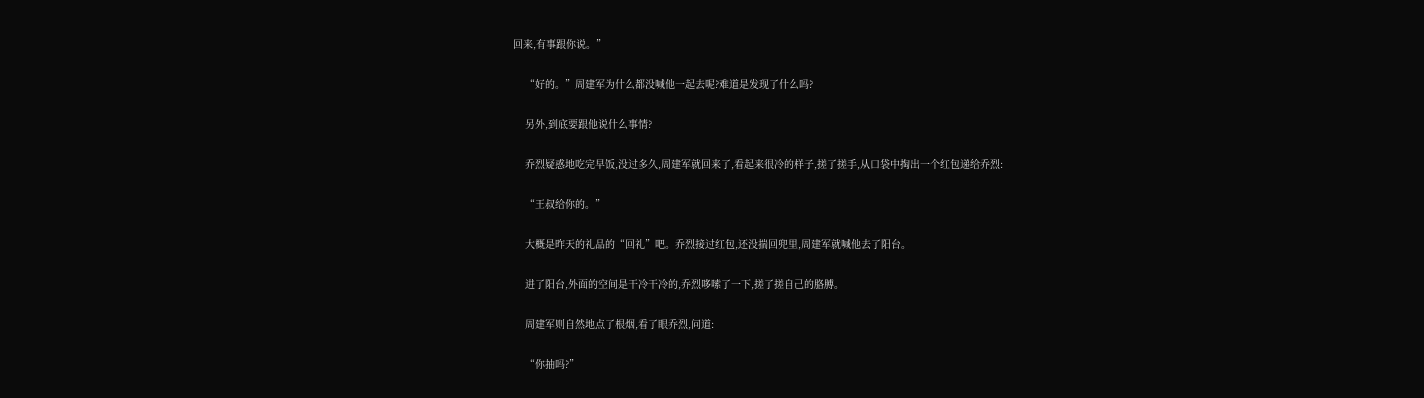回来,有事跟你说。”

    “好的。”周建军为什么都没喊他一起去呢?难道是发现了什么吗?

    另外,到底要跟他说什么事情?

    乔烈疑惑地吃完早饭,没过多久,周建军就回来了,看起来很冷的样子,搓了搓手,从口袋中掏出一个红包递给乔烈:

    “王叔给你的。”

    大概是昨天的礼品的“回礼”吧。乔烈接过红包,还没揣回兜里,周建军就喊他去了阳台。

    进了阳台,外面的空间是干冷干冷的,乔烈哆嗦了一下,搓了搓自己的胳膊。

    周建军则自然地点了根烟,看了眼乔烈,问道:

    “你抽吗?”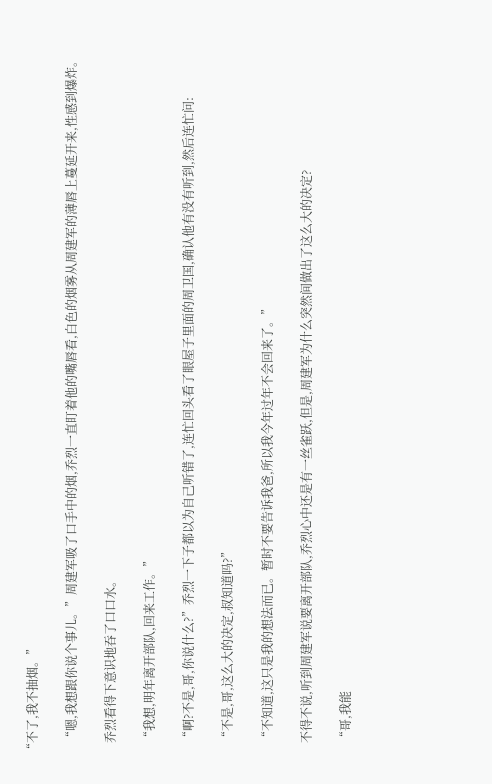“不了,我不抽烟。”

    “嗯,我想跟你说个事儿。”周建军吸了口手中的烟,乔烈一直盯着他的嘴唇看,白色的烟雾从周建军的薄唇上蔓延开来,性感到爆炸。

    乔烈看得下意识地吞了口口水。

    “我想,明年离开部队,回来工作。”

    “啊?不是,哥,你说什么?”乔烈一下子都以为自己听错了,连忙回头看了眼屋子里面的周卫国,确认他有没有听到,然后连忙问:

    “不是,哥,这么大的决定,叔知道吗?”

    “不知道,这只是我的想法而已。暂时不要告诉我爸,所以我今年过年不会回来了。”

    不得不说,听到周建军说要离开部队,乔烈心中还是有一丝雀跃,但是,周建军为什么突然间做出了这么大的决定?

    “哥,我能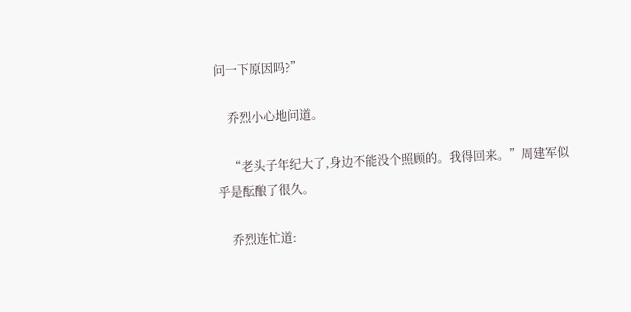问一下原因吗?”

    乔烈小心地问道。

    “老头子年纪大了,身边不能没个照顾的。我得回来。”周建军似乎是酝酿了很久。

    乔烈连忙道: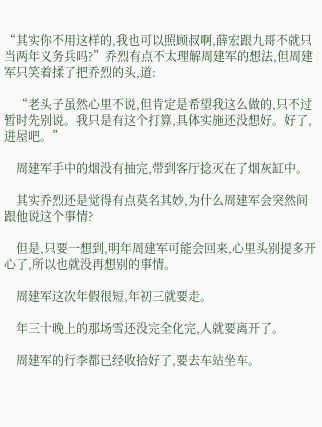“其实你不用这样的,我也可以照顾叔啊,薛宏跟九哥不就只当两年义务兵吗?”乔烈有点不太理解周建军的想法,但周建军只笑着揉了把乔烈的头,道:

    “老头子虽然心里不说,但肯定是希望我这么做的,只不过暂时先别说。我只是有这个打算,具体实施还没想好。好了,进屋吧。”

    周建军手中的烟没有抽完,带到客厅捻灭在了烟灰缸中。

    其实乔烈还是觉得有点莫名其妙,为什么周建军会突然间跟他说这个事情?

    但是,只要一想到,明年周建军可能会回来,心里头别提多开心了,所以也就没再想别的事情。

    周建军这次年假很短,年初三就要走。

    年三十晚上的那场雪还没完全化完,人就要离开了。

    周建军的行李都已经收拾好了,要去车站坐车。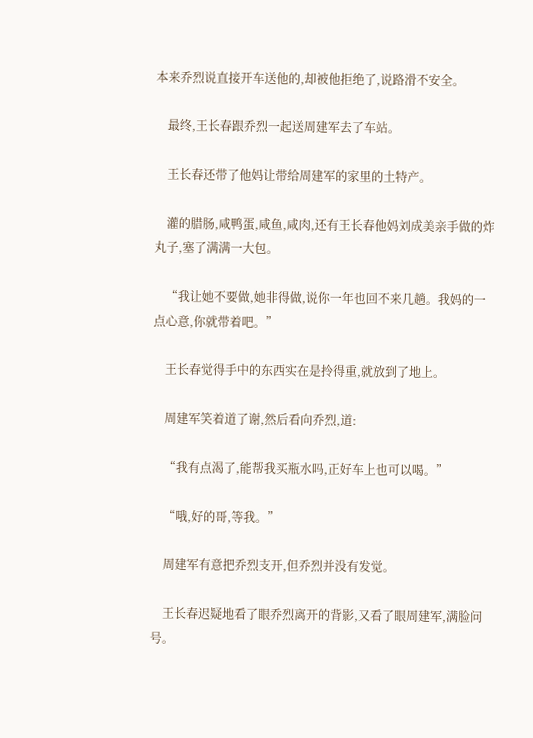本来乔烈说直接开车送他的,却被他拒绝了,说路滑不安全。

    最终,王长春跟乔烈一起送周建军去了车站。

    王长春还带了他妈让带给周建军的家里的土特产。

    灌的腊肠,咸鸭蛋,咸鱼,咸肉,还有王长春他妈刘成美亲手做的炸丸子,塞了满满一大包。

    “我让她不要做,她非得做,说你一年也回不来几趟。我妈的一点心意,你就带着吧。”

    王长春觉得手中的东西实在是拎得重,就放到了地上。

    周建军笑着道了谢,然后看向乔烈,道:

    “我有点渴了,能帮我买瓶水吗,正好车上也可以喝。”

    “哦,好的哥,等我。”

    周建军有意把乔烈支开,但乔烈并没有发觉。

    王长春迟疑地看了眼乔烈离开的背影,又看了眼周建军,满脸问号。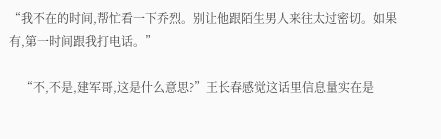“我不在的时间,帮忙看一下乔烈。别让他跟陌生男人来往太过密切。如果有,第一时间跟我打电话。”

    “不,不是,建军哥,这是什么意思?”王长春感觉这话里信息量实在是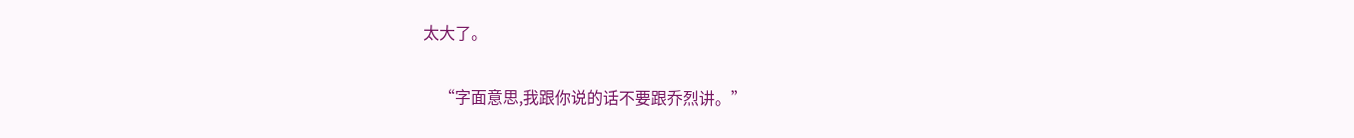太大了。

    “字面意思,我跟你说的话不要跟乔烈讲。”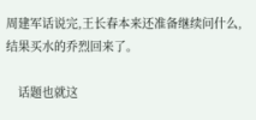周建军话说完,王长春本来还准备继续问什么,结果买水的乔烈回来了。

    话题也就这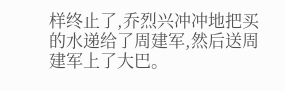样终止了,乔烈兴冲冲地把买的水递给了周建军,然后送周建军上了大巴。